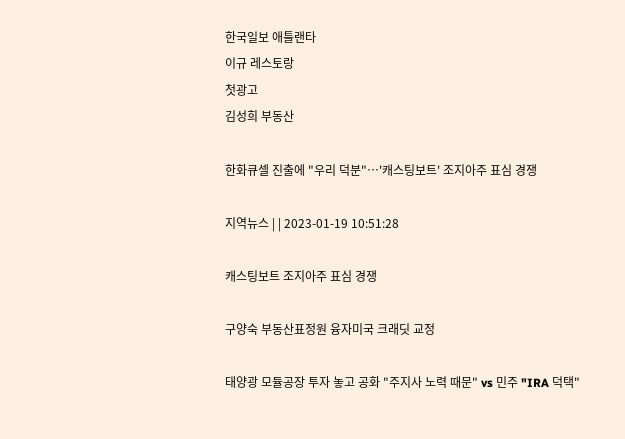한국일보 애틀랜타
이규 레스토랑
첫광고
김성희 부동산

한화큐셀 진출에 "우리 덕분"…'캐스팅보트' 조지아주 표심 경쟁

지역뉴스 | | 2023-01-19 10:51:28

캐스팅보트 조지아주 표심 경쟁

구양숙 부동산표정원 융자미국 크래딧 교정

태양광 모듈공장 투자 놓고 공화 "주지사 노력 때문" vs 민주 "IRA 덕택"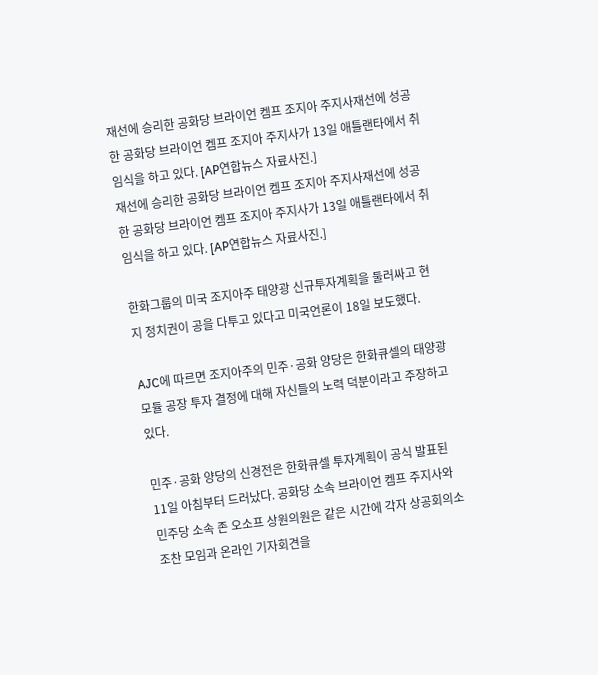재선에 승리한 공화당 브라이언 켐프 조지아 주지사재선에 성공한 공화당 브라이언 켐프 조지아 주지사가 13일 애틀랜타에서 취임식을 하고 있다. [AP연합뉴스 자료사진.]
재선에 승리한 공화당 브라이언 켐프 조지아 주지사재선에 성공한 공화당 브라이언 켐프 조지아 주지사가 13일 애틀랜타에서 취임식을 하고 있다. [AP연합뉴스 자료사진.]

한화그룹의 미국 조지아주 태양광 신규투자계획을 둘러싸고 현지 정치권이 공을 다투고 있다고 미국언론이 18일 보도했다.

AJC에 따르면 조지아주의 민주·공화 양당은 한화큐셀의 태양광 모듈 공장 투자 결정에 대해 자신들의 노력 덕분이라고 주장하고 있다.

민주·공화 양당의 신경전은 한화큐셀 투자계획이 공식 발표된 11일 아침부터 드러났다. 공화당 소속 브라이언 켐프 주지사와 민주당 소속 존 오소프 상원의원은 같은 시간에 각자 상공회의소 조찬 모임과 온라인 기자회견을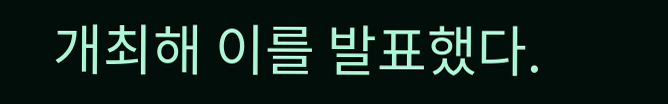개최해 이를 발표했다.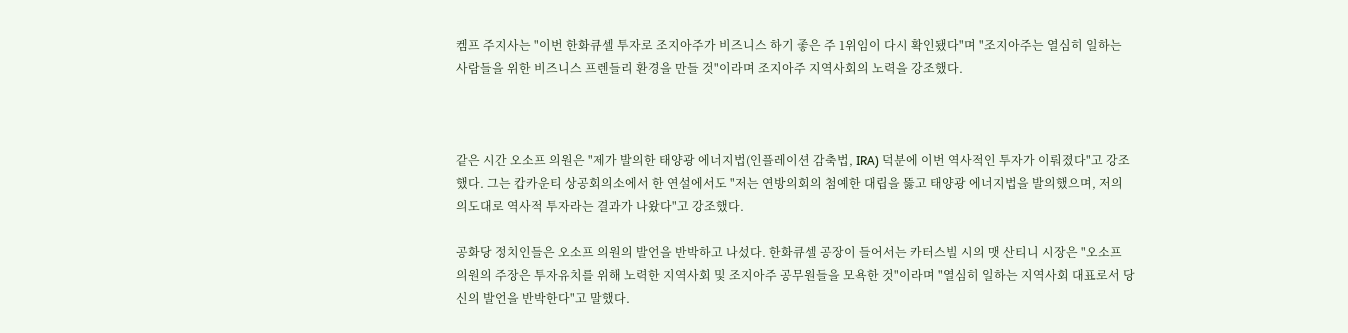켐프 주지사는 "이번 한화큐셀 투자로 조지아주가 비즈니스 하기 좋은 주 1위임이 다시 확인됐다"며 "조지아주는 열심히 일하는 사람들을 위한 비즈니스 프렌들리 환경을 만들 것"이라며 조지아주 지역사회의 노력을 강조했다.



같은 시간 오소프 의원은 "제가 발의한 태양광 에너지법(인플레이션 감축법, IRA) 덕분에 이번 역사적인 투자가 이뤄졌다"고 강조했다. 그는 캅카운티 상공회의소에서 한 연설에서도 "저는 연방의회의 첨예한 대립을 뚫고 태양광 에너지법을 발의했으며, 저의 의도대로 역사적 투자라는 결과가 나왔다"고 강조했다.

공화당 정치인들은 오소프 의원의 발언을 반박하고 나섰다. 한화큐셀 공장이 들어서는 카터스빌 시의 맷 산티니 시장은 "오소프 의원의 주장은 투자유치를 위해 노력한 지역사회 및 조지아주 공무원들을 모욕한 것"이라며 "열심히 일하는 지역사회 대표로서 당신의 발언을 반박한다"고 말했다.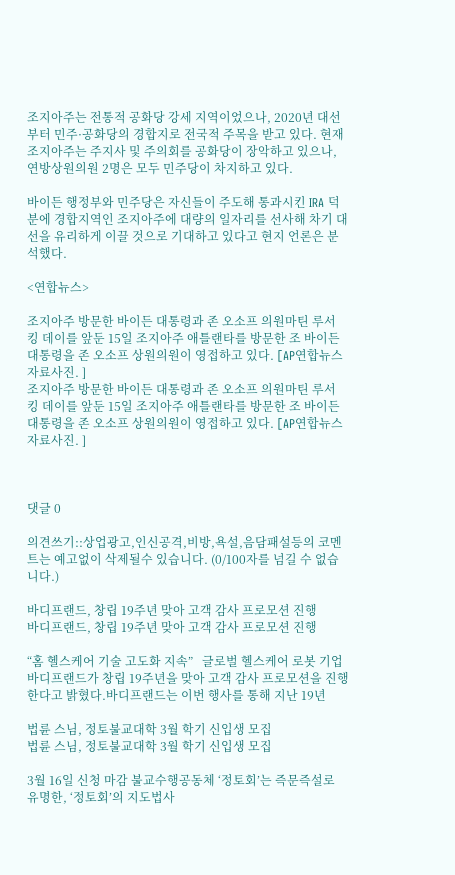조지아주는 전통적 공화당 강세 지역이었으나, 2020년 대선부터 민주·공화당의 경합지로 전국적 주목을 받고 있다. 현재 조지아주는 주지사 및 주의회를 공화당이 장악하고 있으나, 연방상원의원 2명은 모두 민주당이 차지하고 있다.

바이든 행정부와 민주당은 자신들이 주도해 통과시킨 IRA 덕분에 경합지역인 조지아주에 대량의 일자리를 선사해 차기 대선을 유리하게 이끌 것으로 기대하고 있다고 현지 언론은 분석했다.

<연합뉴스>

조지아주 방문한 바이든 대통령과 존 오소프 의원마틴 루서 킹 데이를 앞둔 15일 조지아주 애틀랜타를 방문한 조 바이든 대통령을 존 오소프 상원의원이 영접하고 있다. [AP연합뉴스 자료사진. ]
조지아주 방문한 바이든 대통령과 존 오소프 의원마틴 루서 킹 데이를 앞둔 15일 조지아주 애틀랜타를 방문한 조 바이든 대통령을 존 오소프 상원의원이 영접하고 있다. [AP연합뉴스 자료사진. ]



댓글 0

의견쓰기::상업광고,인신공격,비방,욕설,음담패설등의 코멘트는 예고없이 삭제될수 있습니다. (0/100자를 넘길 수 없습니다.)

바디프랜드, 창립 19주년 맞아 고객 감사 프로모션 진행
바디프랜드, 창립 19주년 맞아 고객 감사 프로모션 진행

“홈 헬스케어 기술 고도화 지속”   글로벌 헬스케어 로봇 기업 바디프랜드가 창립 19주년을 맞아 고객 감사 프로모션을 진행한다고 밝혔다.바디프랜드는 이번 행사를 통해 지난 19년

법륜 스님, 정토불교대학 3월 학기 신입생 모집
법륜 스님, 정토불교대학 3월 학기 신입생 모집

3월 16일 신청 마감 불교수행공동체 ‘정토회’는 즉문즉설로 유명한, ‘정토회’의 지도법사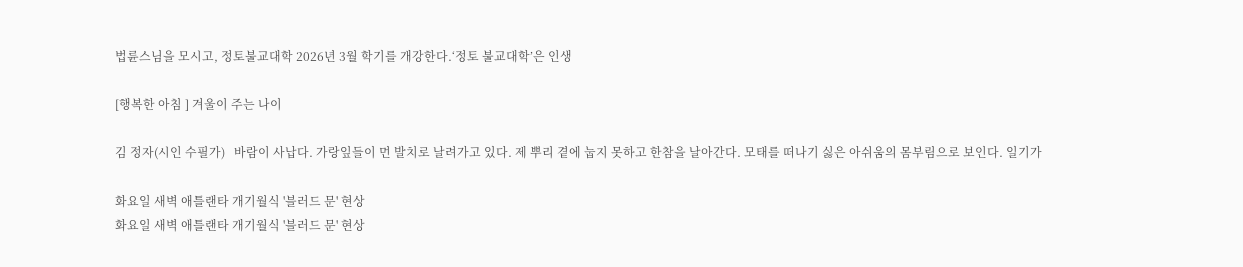법륜스님을 모시고, 정토불교대학 2026년 3월 학기를 개강한다.‘정토 불교대학’은 인생

[행복한 아침 ] 겨울이 주는 나이

김 정자(시인 수필가)   바람이 사납다. 가랑잎들이 먼 발치로 날려가고 있다. 제 뿌리 곁에 눕지 못하고 한참을 날아간다. 모태를 떠나기 싫은 아쉬움의 몸부림으로 보인다. 일기가

화요일 새벽 애틀랜타 개기월식 '블러드 문' 현상
화요일 새벽 애틀랜타 개기월식 '블러드 문' 현상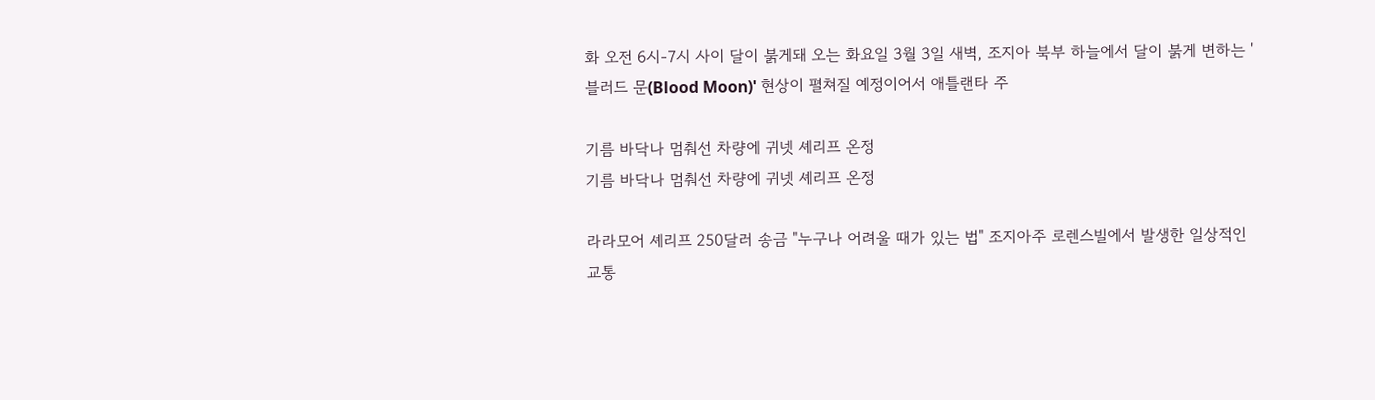화 오전 6시-7시 사이 달이 붉게돼 오는 화요일 3월 3일 새벽, 조지아 북부 하늘에서 달이 붉게 변하는 '블러드 문(Blood Moon)' 현상이 펼쳐질 예정이어서 애틀랜타 주

기름 바닥나 멈춰선 차량에 귀넷 셰리프 온정
기름 바닥나 멈춰선 차량에 귀넷 셰리프 온정

라라모어 셰리프 250달러 송금 "누구나 어려울 때가 있는 법" 조지아주 로렌스빌에서 발생한 일상적인 교통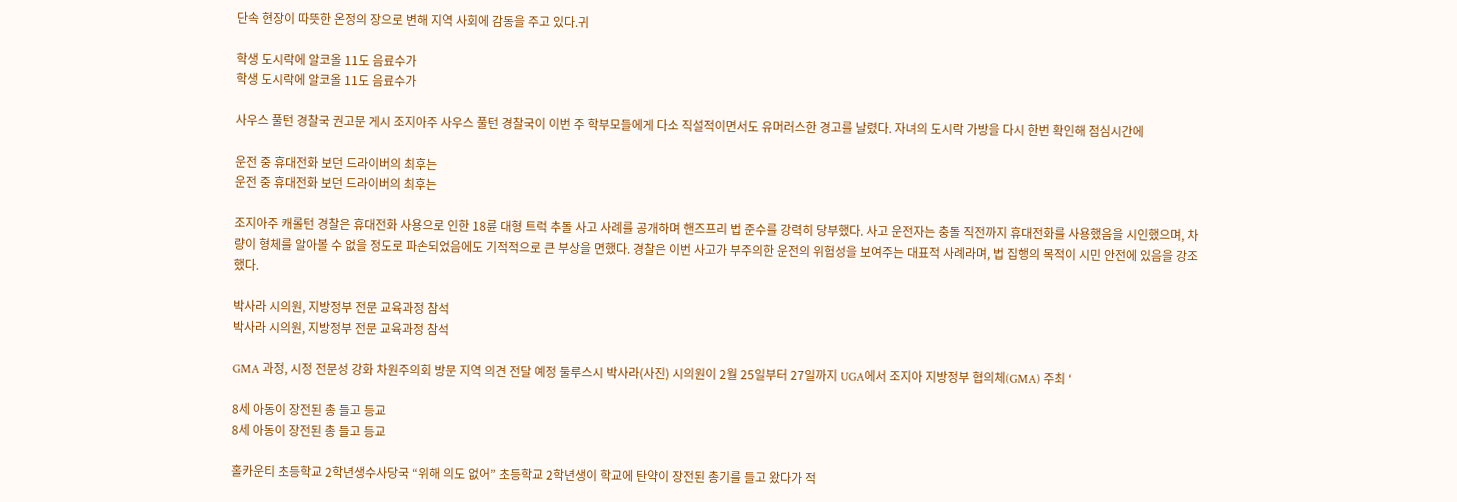단속 현장이 따뜻한 온정의 장으로 변해 지역 사회에 감동을 주고 있다.귀

학생 도시락에 알코올 11도 음료수가
학생 도시락에 알코올 11도 음료수가

사우스 풀턴 경찰국 권고문 게시 조지아주 사우스 풀턴 경찰국이 이번 주 학부모들에게 다소 직설적이면서도 유머러스한 경고를 날렸다. 자녀의 도시락 가방을 다시 한번 확인해 점심시간에

운전 중 휴대전화 보던 드라이버의 최후는
운전 중 휴대전화 보던 드라이버의 최후는

조지아주 캐롤턴 경찰은 휴대전화 사용으로 인한 18륜 대형 트럭 추돌 사고 사례를 공개하며 핸즈프리 법 준수를 강력히 당부했다. 사고 운전자는 충돌 직전까지 휴대전화를 사용했음을 시인했으며, 차량이 형체를 알아볼 수 없을 정도로 파손되었음에도 기적적으로 큰 부상을 면했다. 경찰은 이번 사고가 부주의한 운전의 위험성을 보여주는 대표적 사례라며, 법 집행의 목적이 시민 안전에 있음을 강조했다.

박사라 시의원, 지방정부 전문 교육과정 참석
박사라 시의원, 지방정부 전문 교육과정 참석

GMA 과정, 시정 전문성 강화 차원주의회 방문 지역 의견 전달 예정 둘루스시 박사라(사진) 시의원이 2월 25일부터 27일까지 UGA에서 조지아 지방정부 협의체(GMA) 주최 ‘

8세 아동이 장전된 총 들고 등교
8세 아동이 장전된 총 들고 등교

홀카운티 초등학교 2학년생수사당국 “위해 의도 없어” 초등학교 2학년생이 학교에 탄약이 장전된 총기를 들고 왔다가 적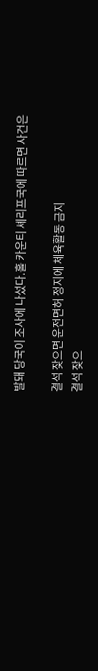발돼 당국이 조사에 나섰다.홀 카운티 셰리프국에 따르면 사건은

결석 잦으면 운전면허 정지에 체육활동 금지
결석 잦으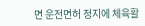면 운전면허 정지에 체육활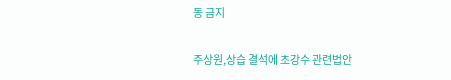동 금지

주상원,상습 결석에 초강수 관련법안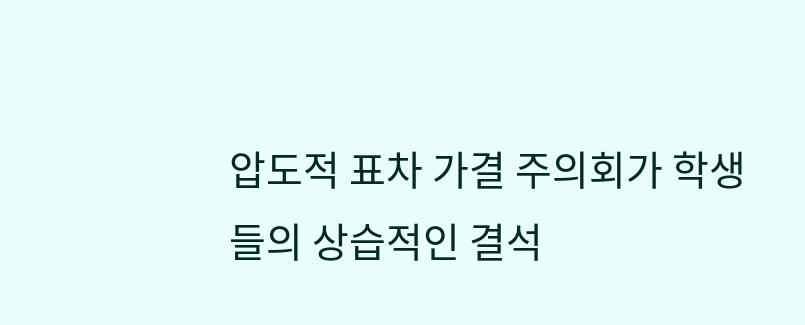압도적 표차 가결 주의회가 학생들의 상습적인 결석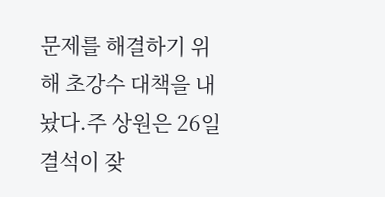문제를 해결하기 위해 초강수 대책을 내놨다.주 상원은 26일 결석이 잦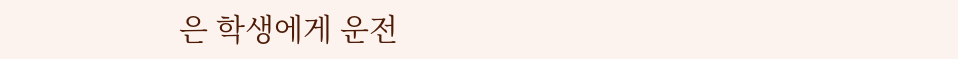은 학생에게 운전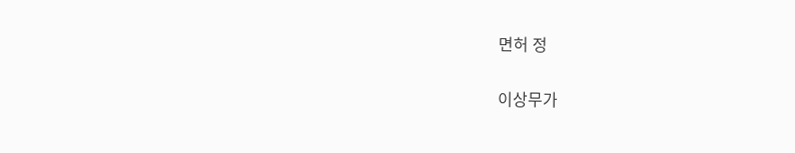면허 정

이상무가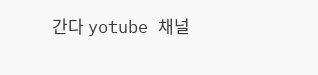간다 yotube 채널